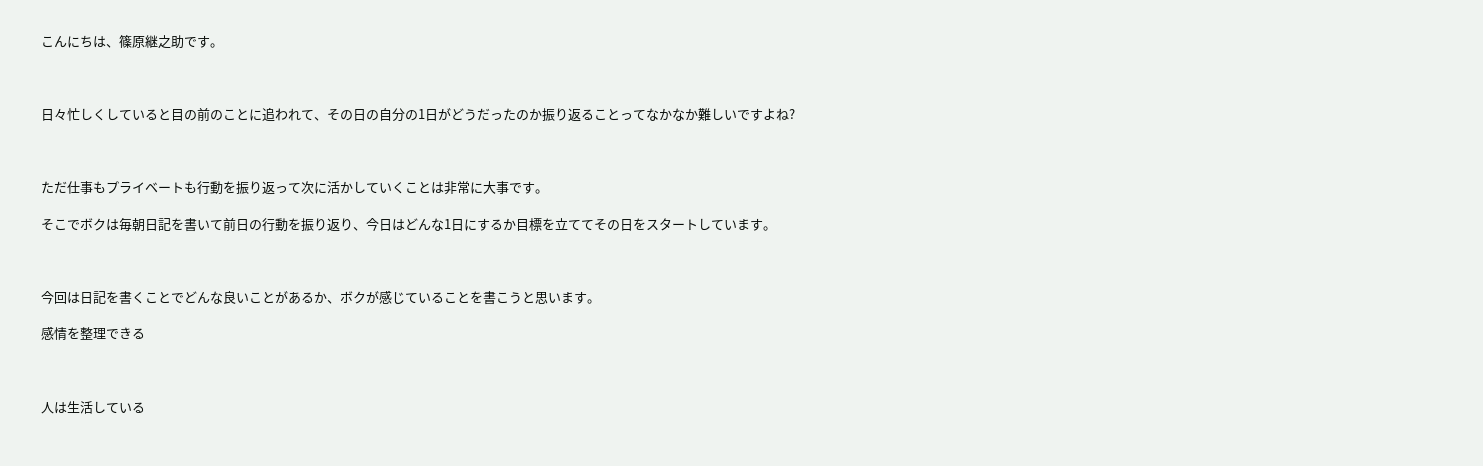こんにちは、篠原継之助です。



日々忙しくしていると目の前のことに追われて、その日の自分の1日がどうだったのか振り返ることってなかなか難しいですよね?



ただ仕事もプライベートも行動を振り返って次に活かしていくことは非常に大事です。

そこでボクは毎朝日記を書いて前日の行動を振り返り、今日はどんな1日にするか目標を立ててその日をスタートしています。



今回は日記を書くことでどんな良いことがあるか、ボクが感じていることを書こうと思います。

感情を整理できる



人は生活している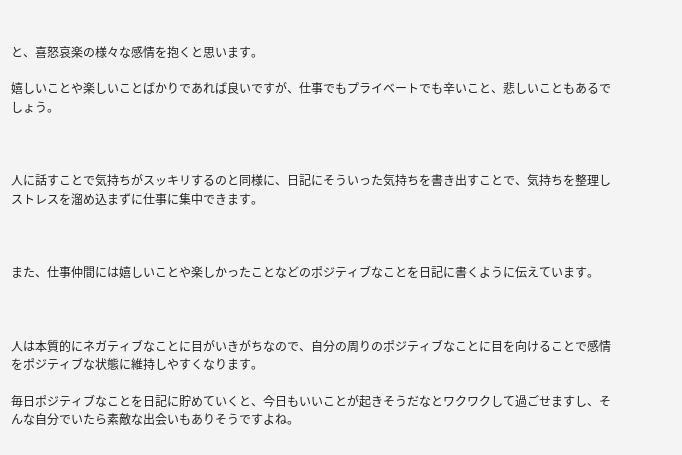と、喜怒哀楽の様々な感情を抱くと思います。

嬉しいことや楽しいことばかりであれば良いですが、仕事でもプライベートでも辛いこと、悲しいこともあるでしょう。



人に話すことで気持ちがスッキリするのと同様に、日記にそういった気持ちを書き出すことで、気持ちを整理しストレスを溜め込まずに仕事に集中できます。



また、仕事仲間には嬉しいことや楽しかったことなどのポジティブなことを日記に書くように伝えています。



人は本質的にネガティブなことに目がいきがちなので、自分の周りのポジティブなことに目を向けることで感情をポジティブな状態に維持しやすくなります。

毎日ポジティブなことを日記に貯めていくと、今日もいいことが起きそうだなとワクワクして過ごせますし、そんな自分でいたら素敵な出会いもありそうですよね。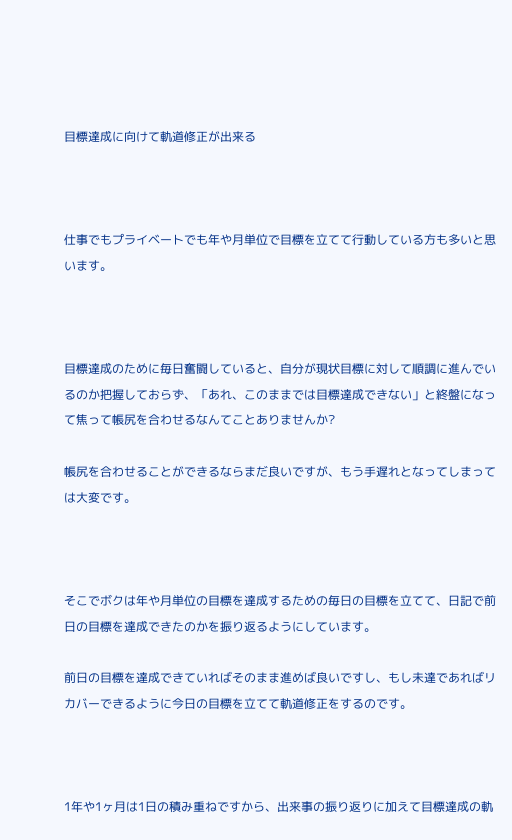目標達成に向けて軌道修正が出来る



仕事でもプライベートでも年や月単位で目標を立てて行動している方も多いと思います。



目標達成のために毎日奮闘していると、自分が現状目標に対して順調に進んでいるのか把握しておらず、「あれ、このままでは目標達成できない」と終盤になって焦って帳尻を合わせるなんてことありませんか?

帳尻を合わせることができるならまだ良いですが、もう手遅れとなってしまっては大変です。



そこでボクは年や月単位の目標を達成するための毎日の目標を立てて、日記で前日の目標を達成できたのかを振り返るようにしています。

前日の目標を達成できていればそのまま進めば良いですし、もし未達であればリカバーできるように今日の目標を立てて軌道修正をするのです。



1年や1ヶ月は1日の積み重ねですから、出来事の振り返りに加えて目標達成の軌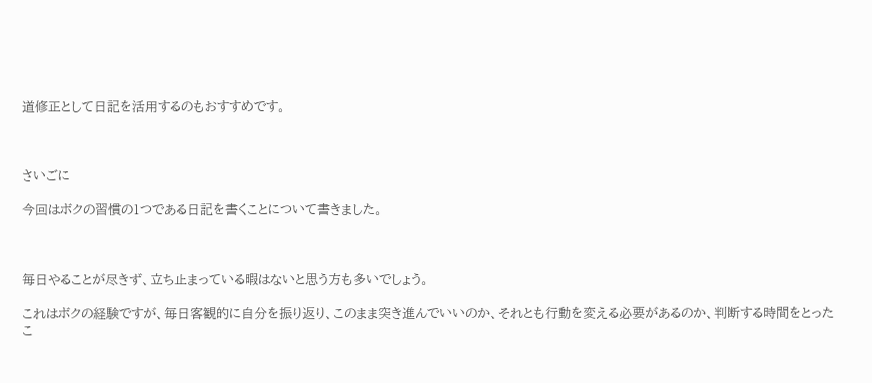道修正として日記を活用するのもおすすめです。



さいごに

今回はボクの習慣の1つである日記を書くことについて書きました。



毎日やることが尽きず、立ち止まっている暇はないと思う方も多いでしょう。

これはボクの経験ですが、毎日客観的に自分を振り返り、このまま突き進んでいいのか、それとも行動を変える必要があるのか、判断する時間をとったこ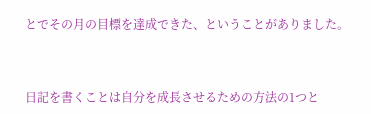とでその月の目標を達成できた、ということがありました。



日記を書くことは自分を成長させるための方法の1つと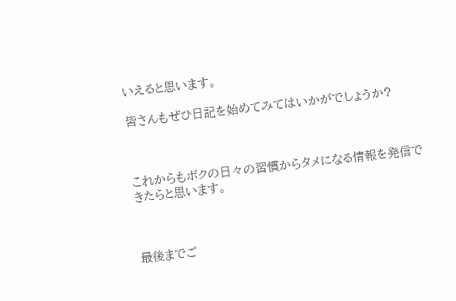いえると思います。

皆さんもぜひ日記を始めてみてはいかがでしょうか?



これからもボクの日々の習慣からタメになる情報を発信できたらと思います。



最後までご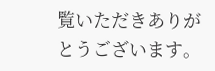覧いただきありがとうございます。